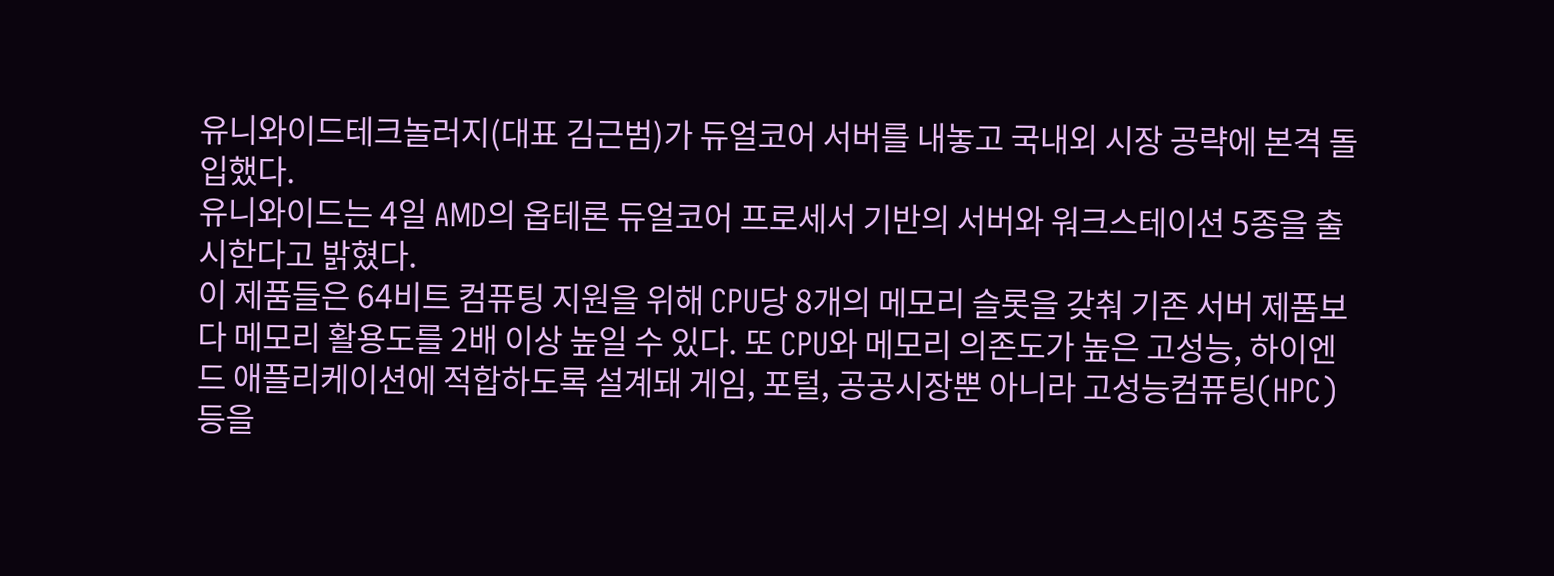유니와이드테크놀러지(대표 김근범)가 듀얼코어 서버를 내놓고 국내외 시장 공략에 본격 돌입했다.
유니와이드는 4일 AMD의 옵테론 듀얼코어 프로세서 기반의 서버와 워크스테이션 5종을 출시한다고 밝혔다.
이 제품들은 64비트 컴퓨팅 지원을 위해 CPU당 8개의 메모리 슬롯을 갖춰 기존 서버 제품보다 메모리 활용도를 2배 이상 높일 수 있다. 또 CPU와 메모리 의존도가 높은 고성능, 하이엔드 애플리케이션에 적합하도록 설계돼 게임, 포털, 공공시장뿐 아니라 고성능컴퓨팅(HPC) 등을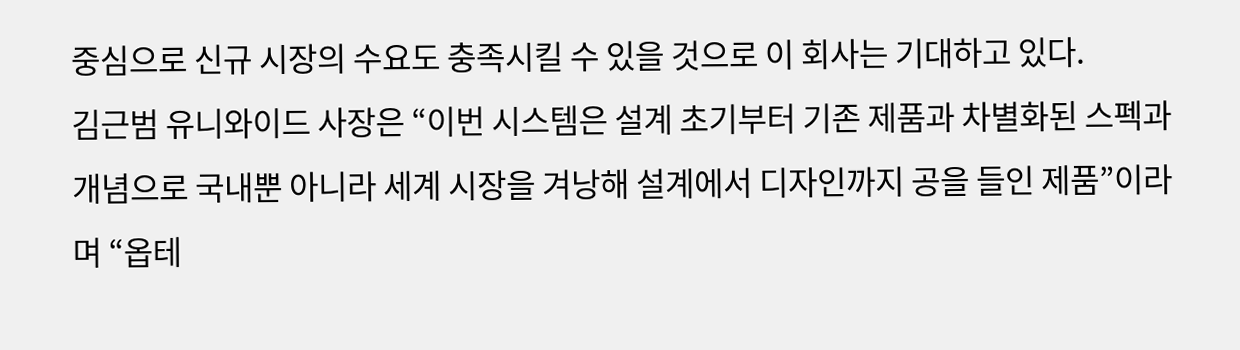중심으로 신규 시장의 수요도 충족시킬 수 있을 것으로 이 회사는 기대하고 있다.
김근범 유니와이드 사장은 “이번 시스템은 설계 초기부터 기존 제품과 차별화된 스펙과 개념으로 국내뿐 아니라 세계 시장을 겨낭해 설계에서 디자인까지 공을 들인 제품”이라며 “옵테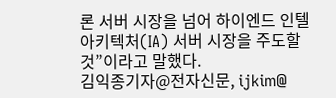론 서버 시장을 넘어 하이엔드 인텔아키텍처(IA) 서버 시장을 주도할 것”이라고 말했다.
김익종기자@전자신문, ijkim@